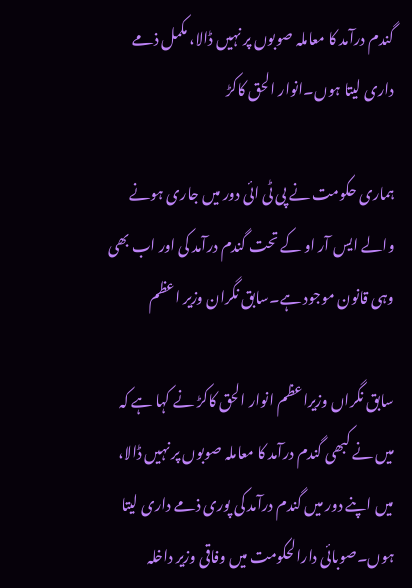گندم درآمد کا معاملہ صوبوں پر نہیں ڈالا، مکمل ذمے داری لیتا ہوں۔انوار الحق کاکڑ

ہماری حکومت نے پی ٹی ائی دور میں جاری ہونے والے ایس آر او کے تحت گندم درآمد کی اور اب بھی وہی قانون موجود ہے۔سابق نگران وزیر اعظم

سابق نگراں وزیراعظم انوار الحق کاکڑ نے کہا ہے کہ میں نے کبھی گندم درآمد کا معاملہ صوبوں پر نہیں ڈالا، میں اپنے دور میں گندم درآمد کی پوری ذمے داری لیتا ہوں۔صوبائی دارالحکومت میں وفاقی وزیر داخلہ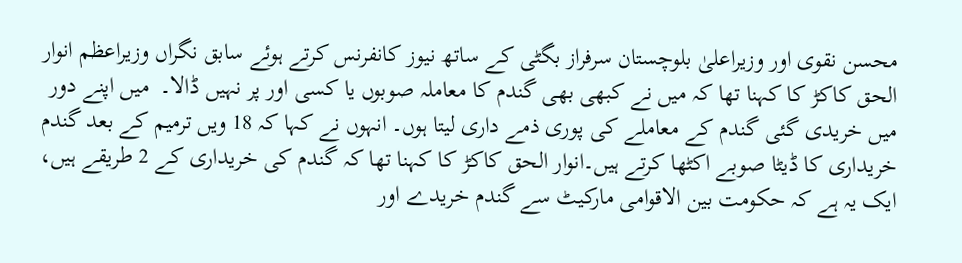محسن نقوی اور وزیراعلیٰ بلوچستان سرفراز بگٹی کے ساتھ نیوز کانفرنس کرتے ہوئے سابق نگراں وزیراعظم انوار الحق کاکڑ کا کہنا تھا کہ میں نے کبھی بھی گندم کا معاملہ صوبوں یا کسی اور پر نہیں ڈالا۔  میں اپنے دور میں خریدی گئی گندم کے معاملے کی پوری ذمے داری لیتا ہوں۔ انہوں نے کہا کہ 18 ویں ترمیم کے بعد گندم خریداری کا ڈیٹا صوبے اکٹھا کرتے ہیں۔انوار الحق کاکڑ کا کہنا تھا کہ گندم کی خریداری کے 2 طریقے ہیں، ایک یہ ہے کہ حکومت بین الاقوامی مارکیٹ سے گندم خریدے اور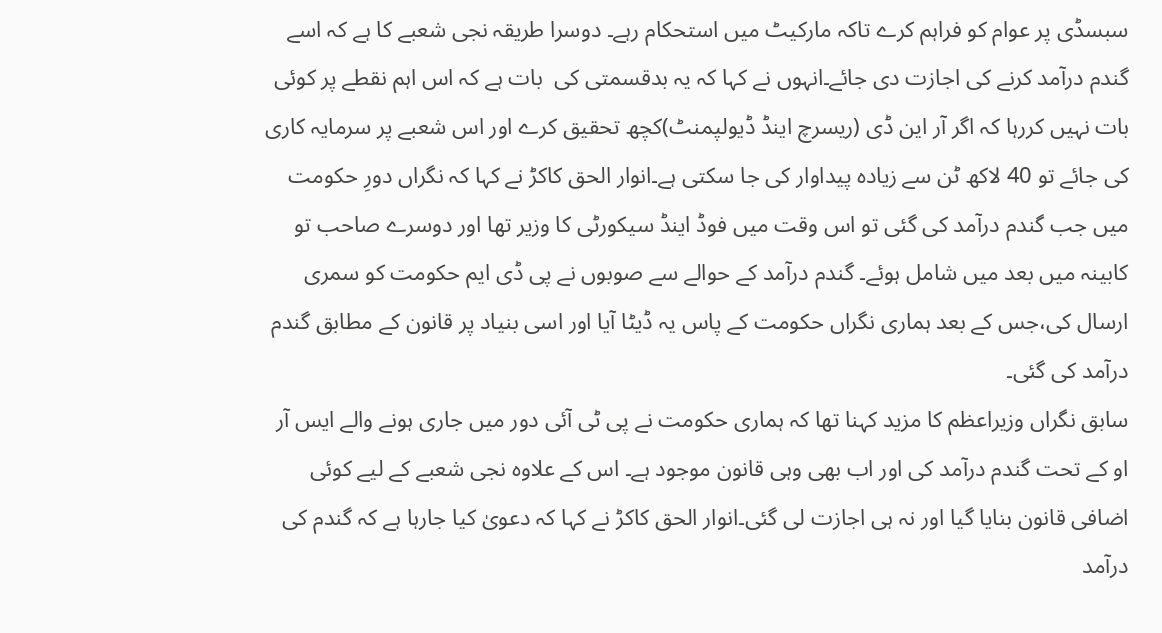سبسڈی پر عوام کو فراہم کرے تاکہ مارکیٹ میں استحکام رہے۔ دوسرا طریقہ نجی شعبے کا ہے کہ اسے گندم درآمد کرنے کی اجازت دی جائے۔انہوں نے کہا کہ یہ بدقسمتی کی  بات ہے کہ اس اہم نقطے پر کوئی بات نہیں کررہا کہ اگر آر این ڈی (ریسرچ اینڈ ڈیولپمنٹ)کچھ تحقیق کرے اور اس شعبے پر سرمایہ کاری کی جائے تو 40 لاکھ ٹن سے زیادہ پیداوار کی جا سکتی ہے۔انوار الحق کاکڑ نے کہا کہ نگراں دورِ حکومت میں جب گندم درآمد کی گئی تو اس وقت میں فوڈ اینڈ سیکورٹی کا وزیر تھا اور دوسرے صاحب تو کابینہ میں بعد میں شامل ہوئے۔ گندم درآمد کے حوالے سے صوبوں نے پی ڈی ایم حکومت کو سمری ارسال کی،جس کے بعد ہماری نگراں حکومت کے پاس یہ ڈیٹا آیا اور اسی بنیاد پر قانون کے مطابق گندم درآمد کی گئی۔
سابق نگراں وزیراعظم کا مزید کہنا تھا کہ ہماری حکومت نے پی ٹی آئی دور میں جاری ہونے والے ایس آر او کے تحت گندم درآمد کی اور اب بھی وہی قانون موجود ہے۔ اس کے علاوہ نجی شعبے کے لیے کوئی اضافی قانون بنایا گیا اور نہ ہی اجازت لی گئی۔انوار الحق کاکڑ نے کہا کہ دعویٰ کیا جارہا ہے کہ گندم کی درآمد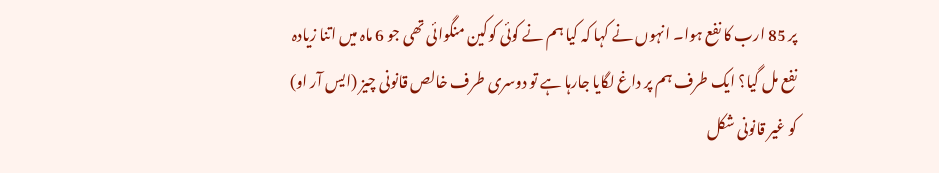پر 85 ارب کا نفع ہوا۔ انہوں نے کہا کہ کیا ہم نے کوئی کوکین منگوائی تھی جو 6 ماہ میں اتنا زیادہ نفع مل گیا؟ ایک طرف ہم پر داغ لگایا جارہا ہے تو دوسری طرف خالص قانونی چیز (ایس آر او) کو غیر قانونی شکل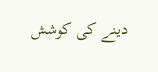دینے کی کوشش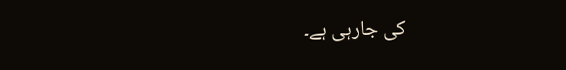کی جارہی ہے۔